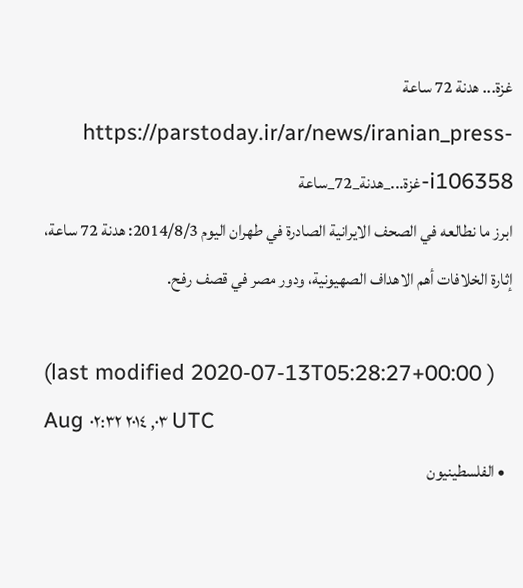غزة... هدنة 72 ساعة
https://parstoday.ir/ar/news/iranian_press-i106358-غزة..._هدنة_72_ساعة
ابرز ما نطالعه في الصحف الايرانية الصادرة في طهران اليوم 2014/8/3: هدنة 72 ساعة، إثارة الخلافات أهم الاهداف الصهيونية، ودور مصر في قصف رفح.

(last modified 2020-07-13T05:28:27+00:00 )
Aug ٠٣, ٢٠١٤ ٠٢:٣٢ UTC
  • الفلسطينيون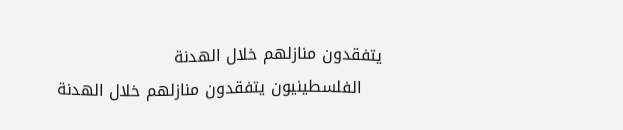يتفقدون منازلهم خلال الهدنة
    الفلسطينيون يتفقدون منازلهم خلال الهدنة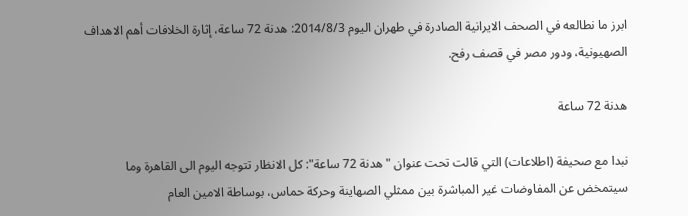ابرز ما نطالعه في الصحف الايرانية الصادرة في طهران اليوم 2014/8/3: هدنة 72 ساعة، إثارة الخلافات أهم الاهداف الصهيونية، ودور مصر في قصف رفح.

هدنة 72 ساعة

نبدا مع صحيفة (اطلاعات) التي قالت تحت عنوان "هدنة 72 ساعة": كل الانظار تتوجه اليوم الى القاهرة وما سيتمخض عن المفاوضات غير المباشرة بين ممثلي الصهاينة وحركة حماس، بوساطة الامين العام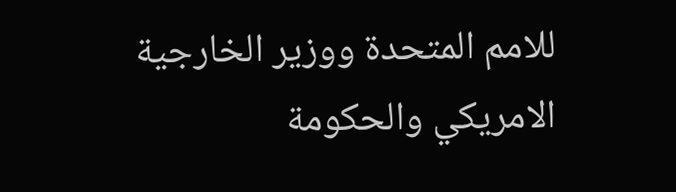للامم المتحدة ووزير الخارجية الامريكي والحكومة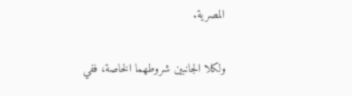المصرية.

ولكلا الجانبين شروطهما الخاصة، ففي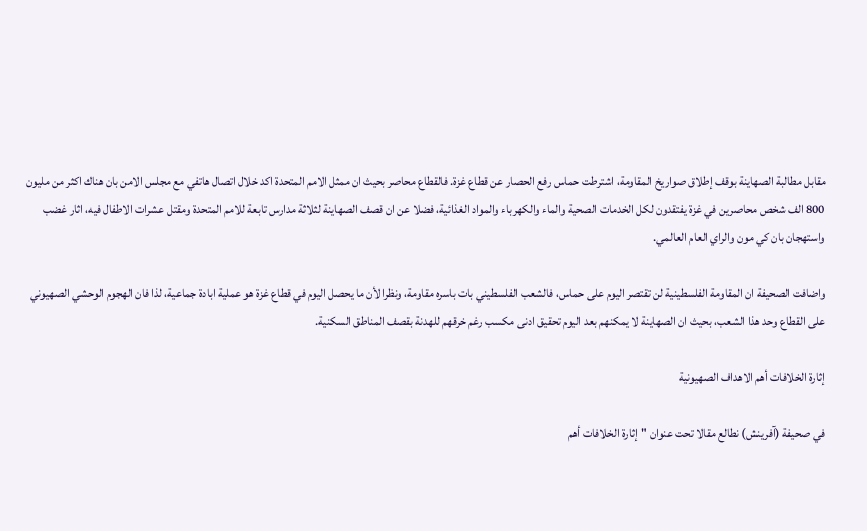مقابل مطالبة الصهاينة بوقف إطلاق صواريخ المقاومة، اشترطت حماس رفع الحصار عن قطاع غزة. فالقطاع محاصر بحيث ان ممثل الامم المتحدة اكد خلال اتصال هاتفي مع مجلس الامن بان هناك اكثر من مليون 800 الف شخص محاصرين في غزة يفتقدون لكل الخدمات الصحية والماء والكهرباء والمواد الغذائية، فضلا عن ان قصف الصهاينة لثلاثة مدارس تابعة للامم المتحدة ومقتل عشرات الاطفال فيه، اثار غضب واستهجان بان كي مون والراي العام العالمي.

واضافت الصحيفة ان المقاومة الفلسطينية لن تقتصر اليوم على حماس، فالشعب الفلسطيني بات باسره مقاومة، ونظرا لأن ما يحصل اليوم في قطاع غزة هو عملية ابادة جماعية، لذا فان الهجوم الوحشي الصهيوني على القطاع وحد هذا الشعب، بحيث ان الصهاينة لا يمكنهم بعد اليوم تحقيق ادنى مكسب رغم خرقهم للهدنة بقصف المناطق السكنية.

إثارة الخلافات أهم الاهداف الصهيونية

في صحيفة (آفرينش) نطالع مقالا تحت عنوان "إثارة الخلافات أهم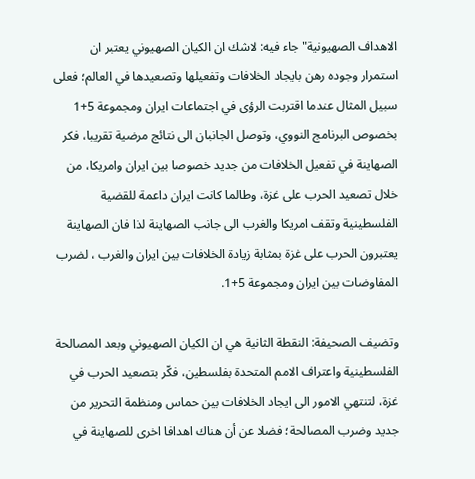الاهداف الصهيونية" جاء فيه: لاشك ان الكيان الصهيوني يعتبر ان استمرار وجوده رهن بايجاد الخلافات وتفعيلها وتصعيدها في العالم؛ فعلى سبيل المثال عندما اقتربت الرؤى في اجتماعات ايران ومجموعة 5+1 بخصوص البرنامج النووي، وتوصل الجانبان الى نتائج مرضية تقريبا، فكر الصهاينة في تفعيل الخلافات من جديد خصوصا بين ايران وامريكا، من خلال تصعيد الحرب على غزة، وطالما كانت ايران داعمة للقضية الفلسطينية وتقف امريكا والغرب الى جانب الصهاينة لذا فان الصهاينة يعتبرون الحرب على غزة بمثابة زيادة الخلافات بين ايران والغرب ، لضرب المفاوضات بين ايران ومجموعة 5+1.

وتضيف الصحيفة: النقطة الثانية هي ان الكيان الصهيوني وبعد المصالحة الفلسطينية واعتراف الامم المتحدة بفلسطين، فكّر بتصعيد الحرب في غزة، لتنتهي الامور الى ايجاد الخلافات بين حماس ومنظمة التحرير من جديد وضرب المصالحة؛ فضلا عن أن هناك اهدافا اخرى للصهاينة في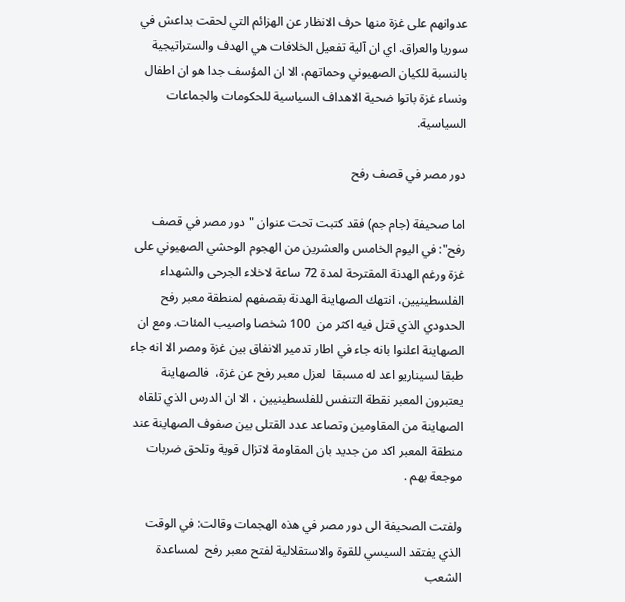عدوانهم على غزة منها حرف الانظار عن الهزائم التي لحقت بداعش في سوريا والعراق. اي ان آلية تفعيل الخلافات هي الهدف والستراتيجية بالنسبة للكيان الصهيوني وحماتهم، الا ان المؤسف جدا هو ان اطفال ونساء غزة باتوا ضحية الاهداف السياسية للحكومات والجماعات السياسية.

دور مصر في قصف رفح

اما صحيفة (جام جم) فقد كتبت تحت عنوان "دور مصر في قصف رفح": في اليوم الخامس والعشرين من الهجوم الوحشي الصهيوني على غزة ورغم الهدنة المقترحة لمدة 72 ساعة لاخلاء الجرحى والشهداء الفلسطينيين، انتهك الصهاينة الهدنة بقصفهم لمنطقة معبر رفح الحدودي الذي قتل فيه اكثر من  100 شخصا واصيب المئات. ومع ان الصهاينة اعلنوا بانه جاء في اطار تدمير الانفاق بين غزة ومصر الا انه جاء طبقا لسيناريو اعد له مسبقا  لعزل معبر رفح عن غزة،  فالصهاينة يعتبرون المعبر نقطة التنفس للفلسطينيين ، الا ان الدرس الذي تلقاه الصهاينة من المقاومين وتصاعد عدد القتلى بين صفوف الصهاينة عند منطقة المعبر اكد من جديد بان المقاومة لاتزال قوية وتلحق ضربات موجعة بهم .

ولفتت الصحيفة الى دور مصر في هذه الهجمات وقالت: في الوقت الذي يفتقد السيسي للقوة والاستقلالية لفتح معبر رفح  لمساعدة الشعب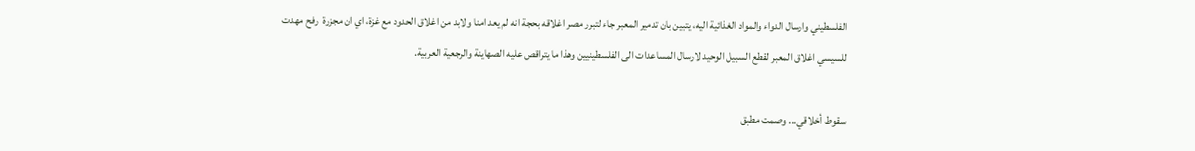الفلسطيني وارسال الدواء والمواد الغذائية اليه، يتبين بان تدمير المعبر جاء لتبرر مصر اغلاقه بحجة انه لم يعد امنا ولابد من اغلاق الحدود مع غزة، اي ان مجزرة  رفح مهدت للسيسي اغلاق المعبر لقطع السبيل الوحيد لارسال المساعدات الى الفلسطينيين وهذا ما يتراقص عليه الصهاينة والرجعية العربية.

سقوط أخلاقي... وصمت مطبق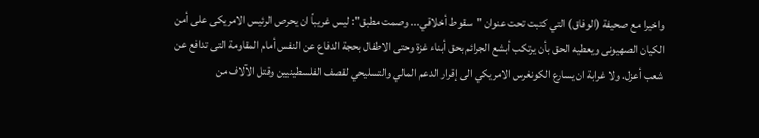واخيرا مع صحيفة (الوفاق) التي كتبت تحت عنوان "سقوط أخلاقي... وصمت مطبق": لیس غریباً ان یحرص الرئیس الامریکی على أمن الکیان الصهیونی ویعطیه الحق بأن یرتکب أبشع الجرائم بحق أبناء غزة وحتى الاطفال بحجة الدفاع عن النفس أمام المقاومة التی تدافع عن شعب أعزل. ولا غرابة ان یسارع الکونغرس الامريكي الى إقرار الدعم المالي والتسليحي لقصف الفلسطینیین وقتل الآلاف من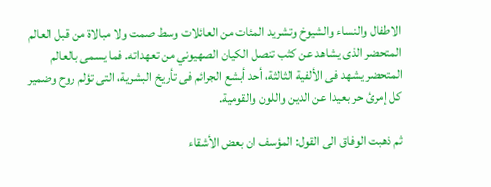الاطفال والنساء والشیوخ وتشرید المئات من العائلات وسط صمت ولا مبالاة من قبل العالم المتحضر الذی یشاهد عن کثب تنصل الكيان الصهيوني من تعهداته. فما یسمى بالعالم المتحضر یشهد فی الألفیة الثالثة، أحد أبشع الجرائم فی تأریخ البشریة، التی تؤلم روح وضمیر کل إمرئ حر بعیدا عن الدین واللون والقومیة.

ثم ذهبت الوفاق الى القول: المؤسف ان بعض الأشقاء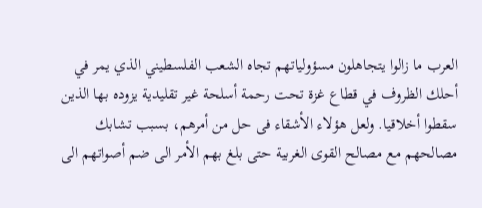العرب ما زالوا یتجاهلون مسؤولیاتهم تجاه الشعب الفلسطیني الذي یمر في أحلك الظروف في قطاع غزة تحت رحمة أسلحة غیر تقلیدیة یزوده بها الذین سقطوا أخلاقیا. ولعل هؤلاء الأشقاء فی حل من أمرهم، بسبب تشابك مصالحهم مع مصالح القوى الغربیة حتى بلغ بهم الأمر الى ضم أصواتهم الى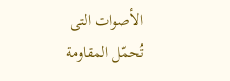الأصوات التی تُحمّل المقاومة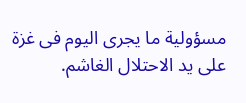مسؤولیة ما یجری الیوم فی غزة على ید الاحتلال الغاشم.